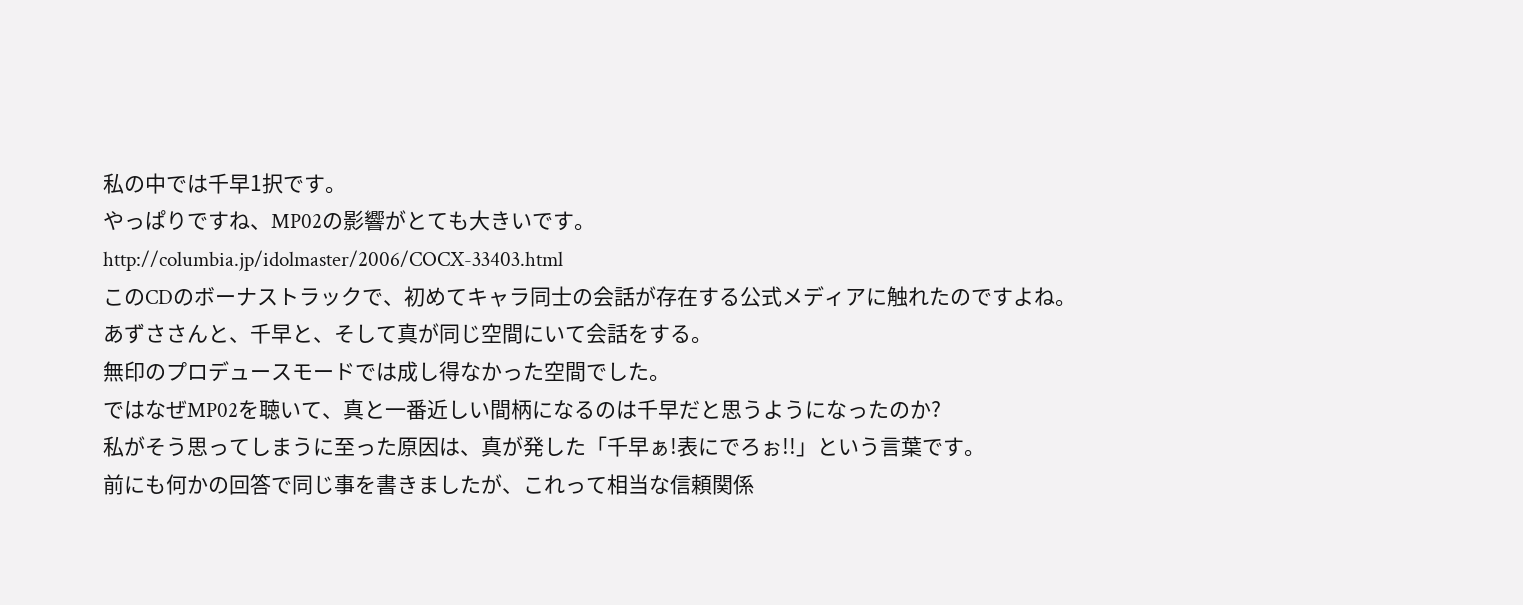私の中では千早1択です。
やっぱりですね、MP02の影響がとても大きいです。
http://columbia.jp/idolmaster/2006/COCX-33403.html
このCDのボーナストラックで、初めてキャラ同士の会話が存在する公式メディアに触れたのですよね。
あずささんと、千早と、そして真が同じ空間にいて会話をする。
無印のプロデュースモードでは成し得なかった空間でした。
ではなぜMP02を聴いて、真と一番近しい間柄になるのは千早だと思うようになったのか?
私がそう思ってしまうに至った原因は、真が発した「千早ぁ!表にでろぉ!!」という言葉です。
前にも何かの回答で同じ事を書きましたが、これって相当な信頼関係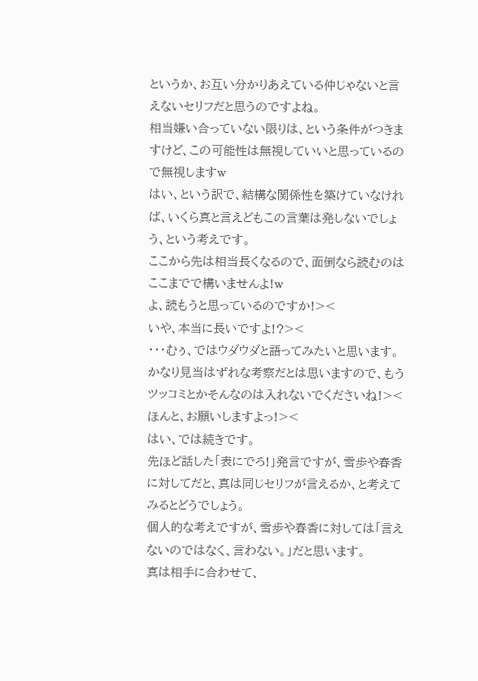というか、お互い分かりあえている仲じゃないと言えないセリフだと思うのですよね。
相当嫌い合っていない限りは、という条件がつきますけど、この可能性は無視していいと思っているので無視しますw
はい、という訳で、結構な関係性を築けていなければ、いくら真と言えどもこの言葉は発しないでしょう、という考えです。
ここから先は相当長くなるので、面倒なら読むのはここまでで構いませんよ!w
よ、読もうと思っているのですか!><
いや、本当に長いですよ!?><
・・・むぅ、ではウダウダと語ってみたいと思います。
かなり見当はずれな考察だとは思いますので、もうツッコミとかそんなのは入れないでくださいね!><
ほんと、お願いしますよっ!><
はい、では続きです。
先ほど話した「表にでろ!」発言ですが、雪歩や春香に対してだと、真は同じセリフが言えるか、と考えてみるとどうでしょう。
個人的な考えですが、雪歩や春香に対しては「言えないのではなく、言わない。」だと思います。
真は相手に合わせて、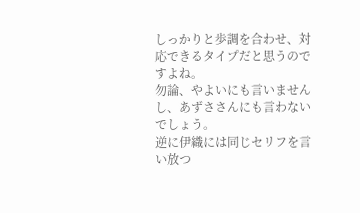しっかりと歩調を合わせ、対応できるタイプだと思うのですよね。
勿論、やよいにも言いませんし、あずささんにも言わないでしょう。
逆に伊織には同じセリフを言い放つ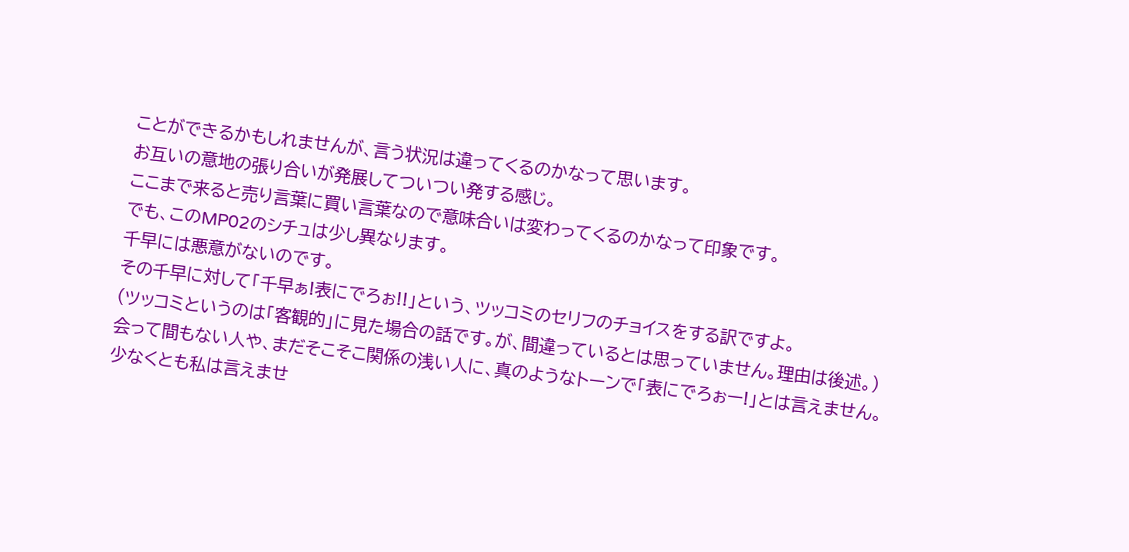ことができるかもしれませんが、言う状況は違ってくるのかなって思います。
お互いの意地の張り合いが発展してついつい発する感じ。
ここまで来ると売り言葉に買い言葉なので意味合いは変わってくるのかなって印象です。
でも、このMP02のシチュは少し異なります。
千早には悪意がないのです。
その千早に対して「千早ぁ!表にでろぉ!!」という、ツッコミのセリフのチョイスをする訳ですよ。
(ツッコミというのは「客観的」に見た場合の話です。が、間違っているとは思っていません。理由は後述。)
会って間もない人や、まだそこそこ関係の浅い人に、真のようなトーンで「表にでろぉー!」とは言えません。
少なくとも私は言えませ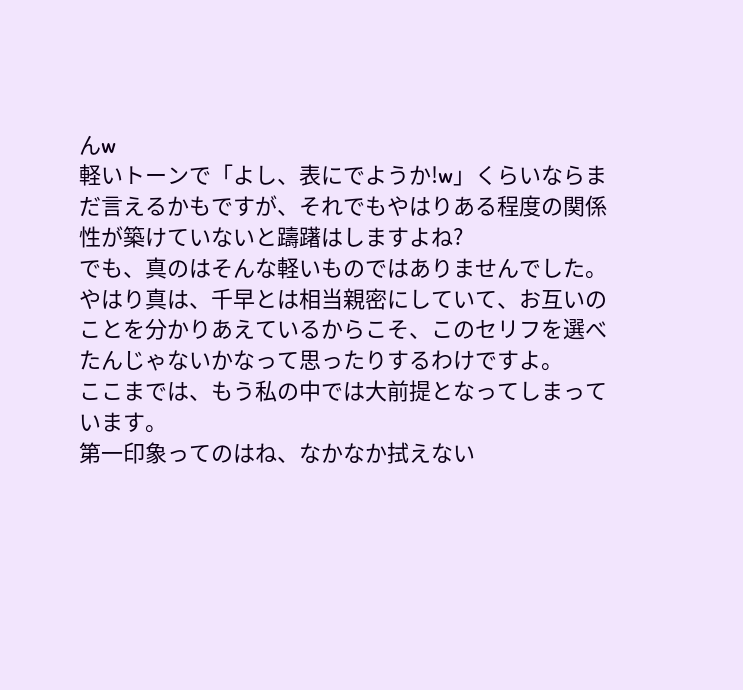んw
軽いトーンで「よし、表にでようか!w」くらいならまだ言えるかもですが、それでもやはりある程度の関係性が築けていないと躊躇はしますよね?
でも、真のはそんな軽いものではありませんでした。
やはり真は、千早とは相当親密にしていて、お互いのことを分かりあえているからこそ、このセリフを選べたんじゃないかなって思ったりするわけですよ。
ここまでは、もう私の中では大前提となってしまっています。
第一印象ってのはね、なかなか拭えない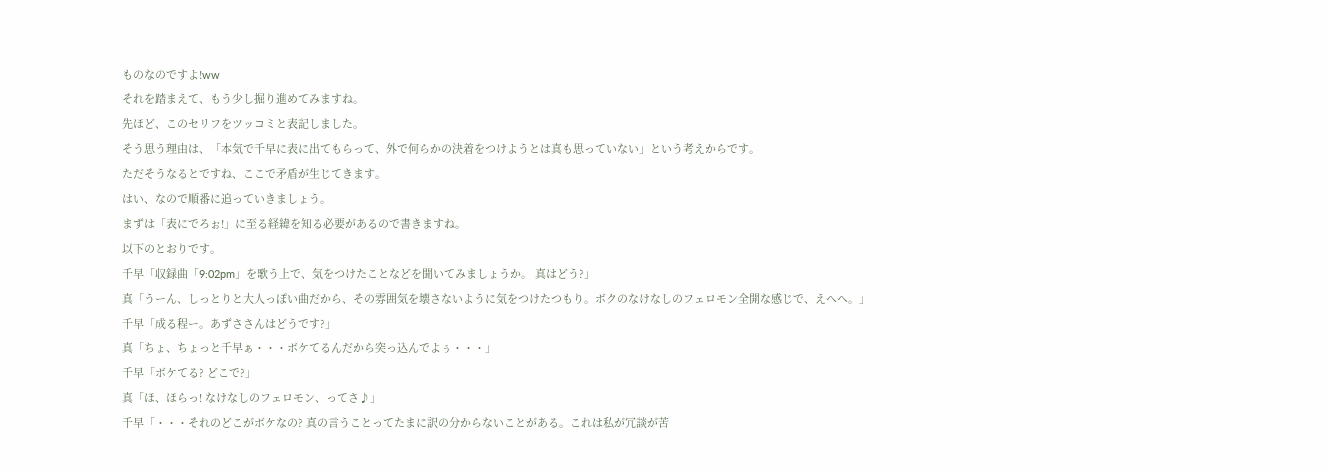ものなのですよ!ww
それを踏まえて、もう少し掘り進めてみますね。
先ほど、このセリフをツッコミと表記しました。
そう思う理由は、「本気で千早に表に出てもらって、外で何らかの決着をつけようとは真も思っていない」という考えからです。
ただそうなるとですね、ここで矛盾が生じてきます。
はい、なので順番に追っていきましょう。
まずは「表にでろぉ!」に至る経緯を知る必要があるので書きますね。
以下のとおりです。
千早「収録曲「9:02pm」を歌う上で、気をつけたことなどを聞いてみましょうか。 真はどう?」
真「うーん、しっとりと大人っぽい曲だから、その雰囲気を壊さないように気をつけたつもり。ボクのなけなしのフェロモン全開な感じで、えへへ。」
千早「成る程ー。あずささんはどうです?」
真「ちょ、ちょっと千早ぁ・・・ボケてるんだから突っ込んでよぅ・・・」
千早「ボケてる? どこで?」
真「ほ、ほらっ! なけなしのフェロモン、ってさ♪」
千早「・・・それのどこがボケなの? 真の言うことってたまに訳の分からないことがある。これは私が冗談が苦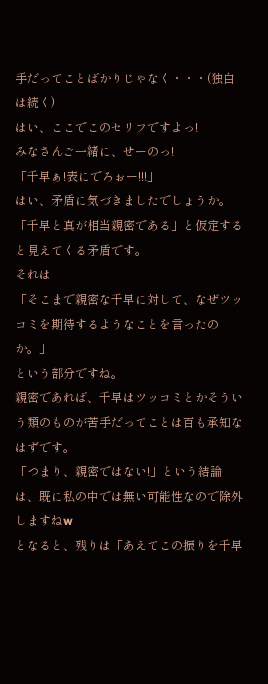手だってことばかりじゃなく・・・(独白は続く)
はい、ここでこのセリフですよっ!
みなさんご一緒に、せーのっ!
「千早ぁ!表にでろぉー!!!」
はい、矛盾に気づきましたでしょうか。
「千早と真が相当親密である」と仮定すると見えてくる矛盾です。
それは
「そこまで親密な千早に対して、なぜツッコミを期待するようなことを言ったのか。」
という部分ですね。
親密であれば、千早はツッコミとかそういう類のものが苦手だってことは百も承知なはずです。
「つまり、親密ではない!」という結論は、既に私の中では無い可能性なので除外しますねw
となると、残りは「あえてこの振りを千早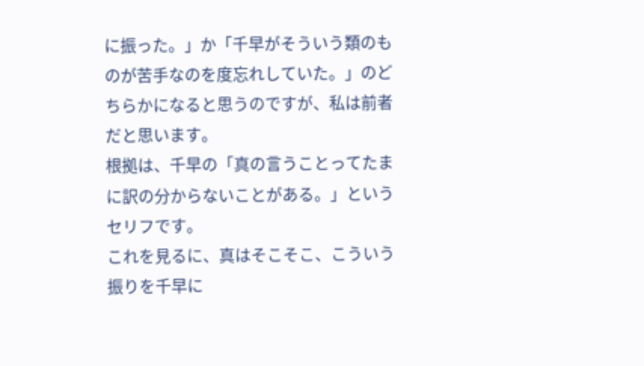に振った。」か「千早がそういう類のものが苦手なのを度忘れしていた。」のどちらかになると思うのですが、私は前者だと思います。
根拠は、千早の「真の言うことってたまに訳の分からないことがある。」というセリフです。
これを見るに、真はそこそこ、こういう振りを千早に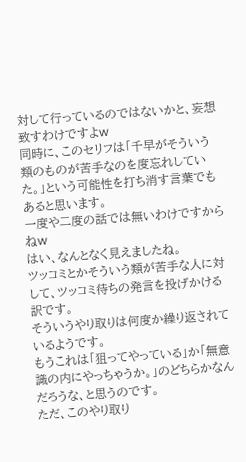対して行っているのではないかと、妄想致すわけですよw
同時に、このセリフは「千早がそういう類のものが苦手なのを度忘れしていた。」という可能性を打ち消す言葉でもあると思います。
一度や二度の話では無いわけですからねw
はい、なんとなく見えましたね。
ツッコミとかそういう類が苦手な人に対して、ツッコミ待ちの発言を投げかける訳です。
そういうやり取りは何度か繰り返されているようです。
もうこれは「狙ってやっている」か「無意識の内にやっちゃうか。」のどちらかなんだろうな、と思うのです。
ただ、このやり取り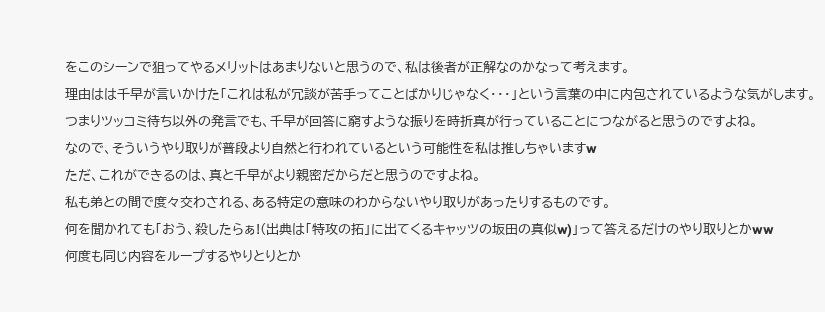をこのシーンで狙ってやるメリットはあまりないと思うので、私は後者が正解なのかなって考えます。
理由はは千早が言いかけた「これは私が冗談が苦手ってことばかりじゃなく・・・」という言葉の中に内包されているような気がします。
つまりツッコミ待ち以外の発言でも、千早が回答に窮すような振りを時折真が行っていることにつながると思うのですよね。
なので、そういうやり取りが普段より自然と行われているという可能性を私は推しちゃいますw
ただ、これができるのは、真と千早がより親密だからだと思うのですよね。
私も弟との間で度々交わされる、ある特定の意味のわからないやり取りがあったりするものです。
何を聞かれても「おう、殺したらぁ!(出典は「特攻の拓」に出てくるキャッツの坂田の真似w)」って答えるだけのやり取りとかww
何度も同じ内容をループするやりとりとか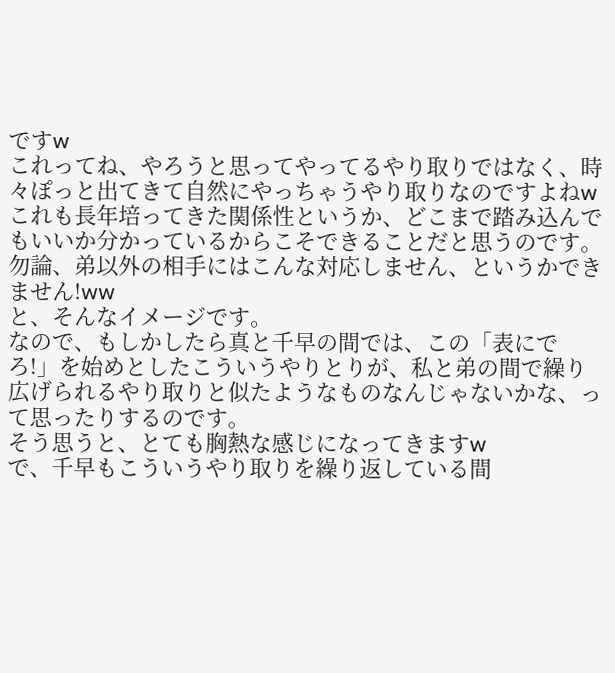ですw
これってね、やろうと思ってやってるやり取りではなく、時々ぽっと出てきて自然にやっちゃうやり取りなのですよねw
これも長年培ってきた関係性というか、どこまで踏み込んでもいいか分かっているからこそできることだと思うのです。
勿論、弟以外の相手にはこんな対応しません、というかできません!ww
と、そんなイメージです。
なので、もしかしたら真と千早の間では、この「表にでろ!」を始めとしたこういうやりとりが、私と弟の間で繰り広げられるやり取りと似たようなものなんじゃないかな、って思ったりするのです。
そう思うと、とても胸熱な感じになってきますw
で、千早もこういうやり取りを繰り返している間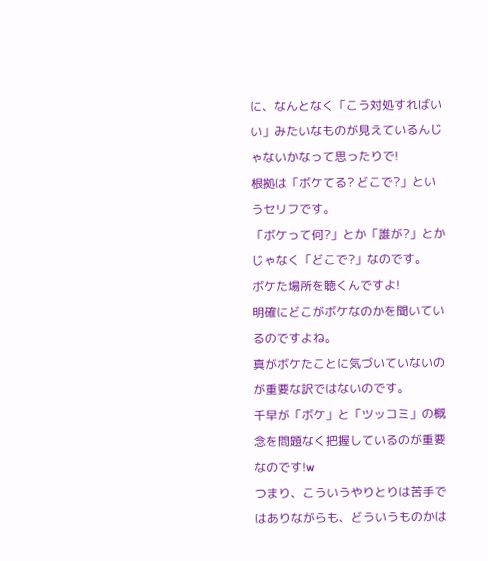に、なんとなく「こう対処すればいい」みたいなものが見えているんじゃないかなって思ったりで!
根拠は「ボケてる? どこで?」というセリフです。
「ボケって何?」とか「誰が?」とかじゃなく「どこで?」なのです。
ボケた場所を聴くんですよ!
明確にどこがボケなのかを聞いているのですよね。
真がボケたことに気づいていないのが重要な訳ではないのです。
千早が「ボケ」と「ツッコミ」の概念を問題なく把握しているのが重要なのです!w
つまり、こういうやりとりは苦手ではありながらも、どういうものかは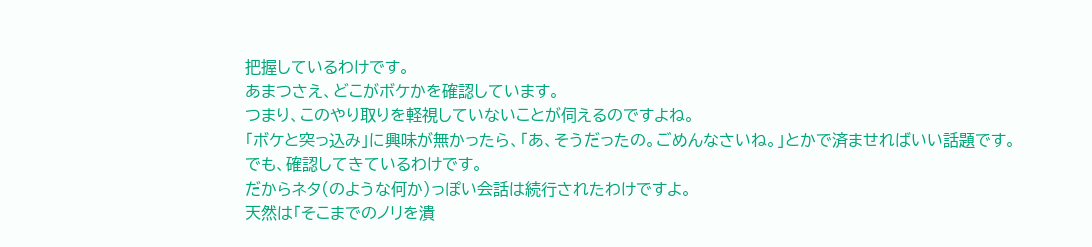把握しているわけです。
あまつさえ、どこがボケかを確認しています。
つまり、このやり取りを軽視していないことが伺えるのですよね。
「ボケと突っ込み」に興味が無かったら、「あ、そうだったの。ごめんなさいね。」とかで済ませればいい話題です。
でも、確認してきているわけです。
だからネタ(のような何か)っぽい会話は続行されたわけですよ。
天然は「そこまでのノリを潰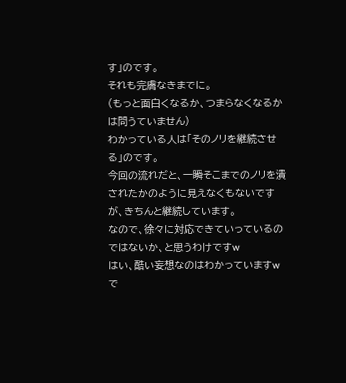す」のです。
それも完膚なきまでに。
(もっと面白くなるか、つまらなくなるかは問うていません)
わかっている人は「そのノリを継続させる」のです。
今回の流れだと、一瞬そこまでのノリを潰されたかのように見えなくもないですが、きちんと継続しています。
なので、徐々に対応できていっているのではないか、と思うわけですw
はい、酷い妄想なのはわかっていますw
で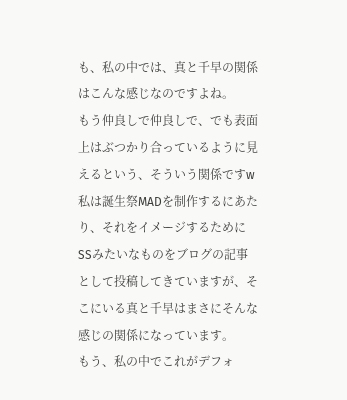も、私の中では、真と千早の関係はこんな感じなのですよね。
もう仲良しで仲良しで、でも表面上はぶつかり合っているように見えるという、そういう関係ですw
私は誕生祭MADを制作するにあたり、それをイメージするためにSSみたいなものをブログの記事として投稿してきていますが、そこにいる真と千早はまさにそんな感じの関係になっています。
もう、私の中でこれがデフォ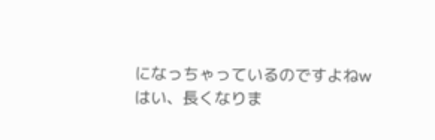になっちゃっているのですよねw
はい、長くなりま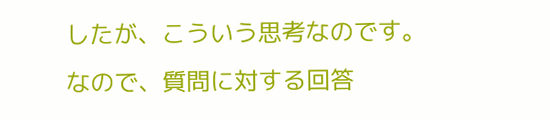したが、こういう思考なのです。
なので、質問に対する回答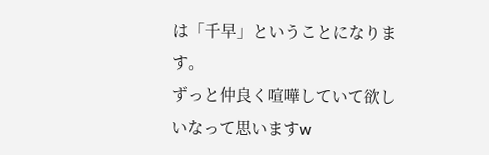は「千早」ということになります。
ずっと仲良く喧嘩していて欲しいなって思いますw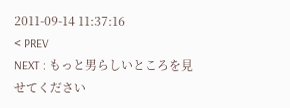2011-09-14 11:37:16
< PREV
NEXT : もっと男らしいところを見せてください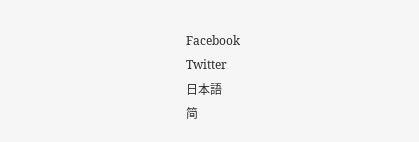Facebook
Twitter
日本語
简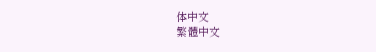体中文
繁體中文